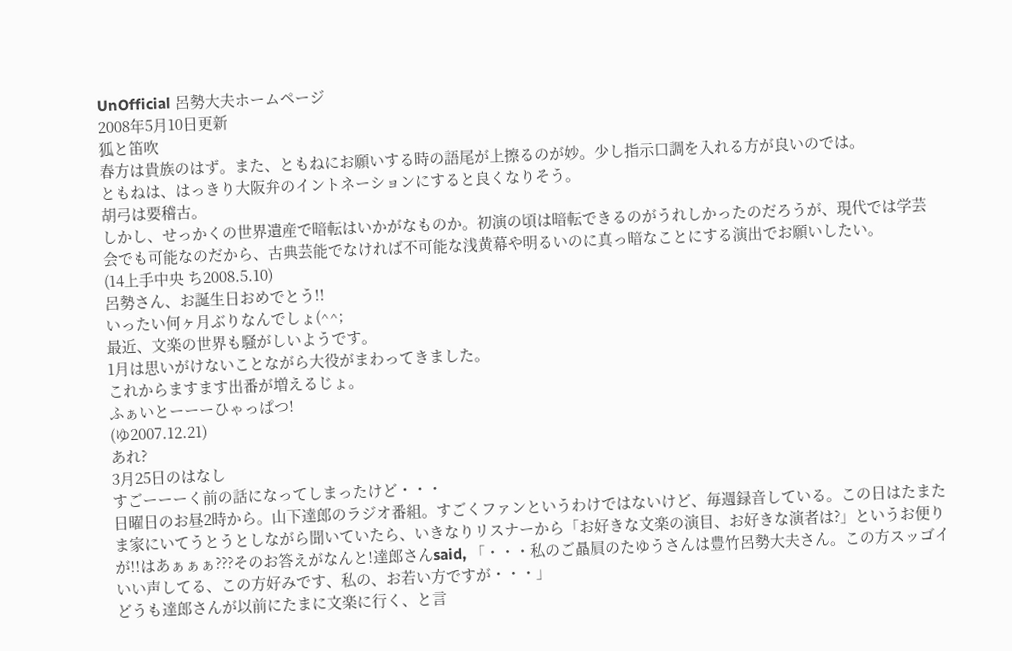UnOfficial 呂勢大夫ホームページ
2008年5月10日更新
狐と笛吹
春方は貴族のはず。また、ともねにお願いする時の語尾が上擦るのが妙。少し指示口調を入れる方が良いのでは。
ともねは、はっきり大阪弁のイントネーションにすると良くなりそう。
胡弓は要稽古。
しかし、せっかくの世界遺産で暗転はいかがなものか。初演の頃は暗転できるのがうれしかったのだろうが、現代では学芸会でも可能なのだから、古典芸能でなければ不可能な浅黄幕や明るいのに真っ暗なことにする演出でお願いしたい。
(14上手中央 ち2008.5.10)
呂勢さん、お誕生日おめでとう!!
いったい何ヶ月ぶりなんでしょ(^^;
最近、文楽の世界も騒がしいようです。
1月は思いがけないことながら大役がまわってきました。
これからますます出番が増えるじょ。
ふぁいとーーーひゃっぱつ!
(ゆ2007.12.21)
あれ?
3月25日のはなし
すごーーーく前の話になってしまったけど・・・
日曜日のお昼2時から。山下達郎のラジオ番組。すごくファンというわけではないけど、毎週録音している。この日はたまたま家にいてうとうとしながら聞いていたら、いきなりリスナーから「お好きな文楽の演目、お好きな演者は?」というお便りが!!はあぁぁぁ???そのお答えがなんと!達郎さんsaid, 「・・・私のご贔屓のたゆうさんは豊竹呂勢大夫さん。この方スッゴイいい声してる、この方好みです、私の、お若い方ですが・・・」
どうも達郎さんが以前にたまに文楽に行く、と言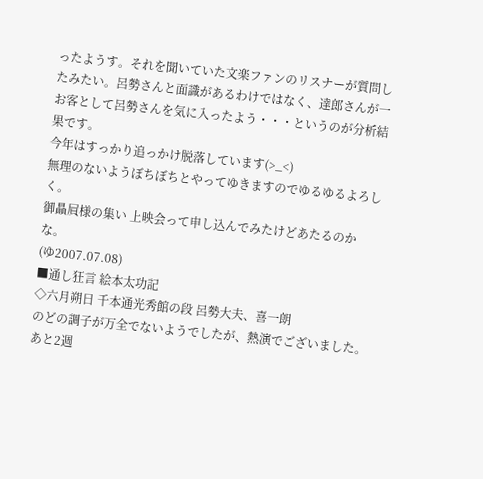ったようす。それを聞いていた文楽ファンのリスナーが質問したみたい。呂勢さんと面識があるわけではなく、達郎さんが一お客として呂勢さんを気に入ったよう・・・というのが分析結果です。
今年はすっかり追っかけ脱落しています(>_<)
無理のないようぼちぼちとやってゆきますのでゆるゆるよろしく。
御贔屓様の集い 上映会って申し込んでみたけどあたるのかな。
(ゆ2007.07.08)
■通し狂言 絵本太功記
◇六月朔日 千本通光秀館の段 呂勢大夫、喜一朗
のどの調子が万全でないようでしたが、熱演でございました。あと2週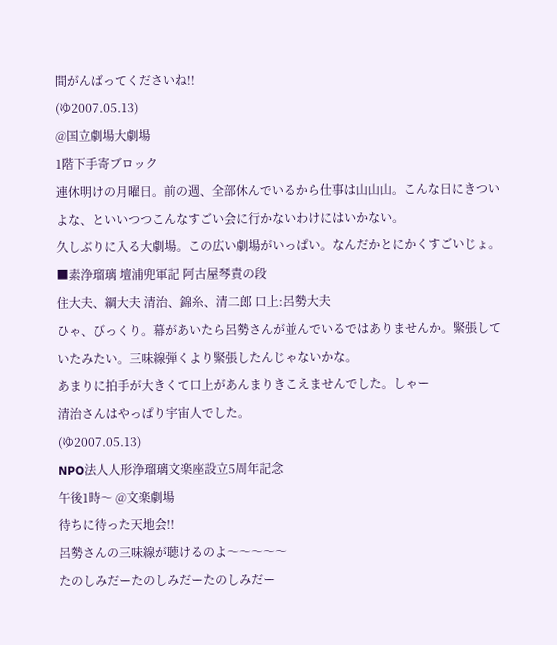間がんばってくださいね!!
(ゆ2007.05.13)
@国立劇場大劇場
1階下手寄ブロック
連休明けの月曜日。前の週、全部休んでいるから仕事は山山山。こんな日にきついよな、といいつつこんなすごい会に行かないわけにはいかない。
久しぶりに入る大劇場。この広い劇場がいっぱい。なんだかとにかくすごいじょ。
■素浄瑠璃 壇浦兜軍記 阿古屋琴責の段
住大夫、綱大夫 清治、錦糸、清二郎 口上:呂勢大夫
ひゃ、びっくり。幕があいたら呂勢さんが並んでいるではありませんか。緊張していたみたい。三味線弾くより緊張したんじゃないかな。
あまりに拍手が大きくて口上があんまりきこえませんでした。しゃー
清治さんはやっぱり宇宙人でした。
(ゆ2007.05.13)
NPO法人人形浄瑠璃文楽座設立5周年記念
午後1時〜 @文楽劇場
待ちに待った天地会!!
呂勢さんの三味線が聴けるのよ〜〜〜〜〜
たのしみだーたのしみだーたのしみだー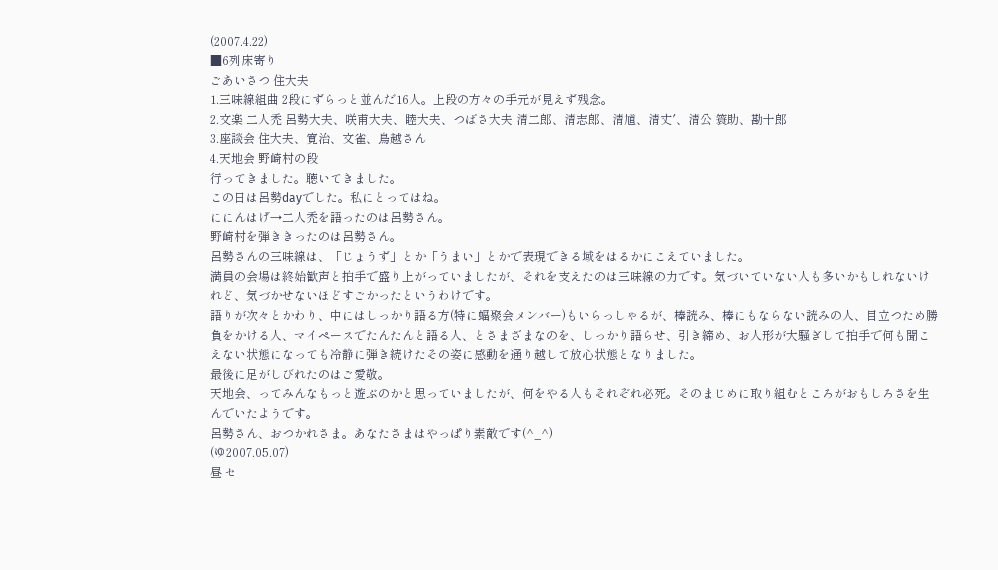(2007.4.22)
■6列床寄り
ごあいさつ 住大夫
1.三味線組曲 2段にずらっと並んだ16人。上段の方々の手元が見えず残念。
2.文楽 二人禿 呂勢大夫、咲甫大夫、睦大夫、つばさ大夫 清二郎、清志郎、清馗、清丈′、清公 簑助、勘十郎
3.座談会 住大夫、寛治、文雀、鳥越さん
4.天地会 野崎村の段
行ってきました。聴いてきました。
この日は呂勢dayでした。私にとってはね。
ににんはげ→二人禿を語ったのは呂勢さん。
野崎村を弾ききったのは呂勢さん。
呂勢さんの三味線は、「じょうず」とか「うまい」とかで表現できる域をはるかにこえていました。
満員の会場は終始歓声と拍手で盛り上がっていましたが、それを支えたのは三味線の力です。気づいていない人も多いかもしれないけれど、気づかせないほどすごかったというわけです。
語りが次々とかわり、中にはしっかり語る方(特に蝠聚会メンバー)もいらっしゃるが、棒読み、棒にもならない読みの人、目立つため勝負をかける人、マイペースでたんたんと語る人、とさまざまなのを、しっかり語らせ、引き締め、お人形が大騒ぎして拍手で何も聞こえない状態になっても冷静に弾き続けたその姿に感動を通り越して放心状態となりました。
最後に足がしびれたのはご愛敬。
天地会、ってみんなもっと遊ぶのかと思っていましたが、何をやる人もそれぞれ必死。そのまじめに取り組むところがおもしろさを生んでいたようです。
呂勢さん、おつかれさま。あなたさまはやっぱり素敵です(^_^)
(ゆ2007.05.07)
昼 セ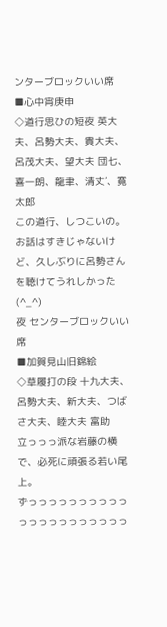ンターブロックいい席
■心中宵庚申
◇道行思ひの短夜 英大夫、呂勢大夫、貴大夫、呂茂大夫、望大夫 団七、喜一朗、龍聿、清丈′、寛太郎
この道行、しつこいの。お話はすきじゃないけど、久しぶりに呂勢さんを聴けてうれしかった(^_^)
夜 センターブロックいい席
■加賀見山旧錦絵
◇草履打の段 十九大夫、呂勢大夫、新大夫、つばさ大夫、睦大夫 富助
立っっっ派な岩藤の横で、必死に頑張る若い尾上。
ずっっっっっっっっっっっっっっっっっっっっっ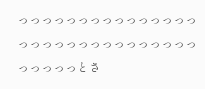っっっっっっっっっっっっっっっっっっっっっっっっっっっっっっっっっっっとさ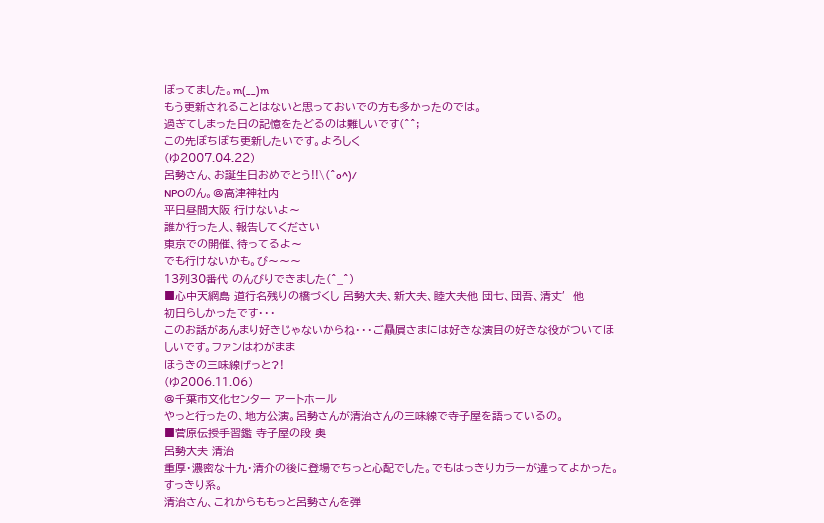ぼってました。m(__)m
もう更新されることはないと思っておいでの方も多かったのでは。
過ぎてしまった日の記憶をたどるのは難しいです(^^;
この先ぼちぼち更新したいです。よろしく
(ゆ2007.04.22)
呂勢さん、お誕生日おめでとう!!\(^o^)/
NPOのん。@高津神社内
平日昼間大阪 行けないよ〜
誰か行った人、報告してください
東京での開催、待ってるよ〜
でも行けないかも。び〜〜〜
13列30番代 のんびりできました(^_^)
■心中天網島 道行名残りの橋づくし 呂勢大夫、新大夫、睦大夫他 団七、団吾、清丈′他
初日らしかったです・・・
このお話があんまり好きじゃないからね・・・ご贔屓さまには好きな演目の好きな役がついてほしいです。ファンはわがまま
ほうきの三味線げっと?!
(ゆ2006.11.06)
@千葉市文化センター アートホール
やっと行ったの、地方公演。呂勢さんが清治さんの三味線で寺子屋を語っているの。
■菅原伝授手習鑑 寺子屋の段 奥
呂勢大夫 清治
重厚・濃密な十九・清介の後に登場でちっと心配でした。でもはっきりカラーが違ってよかった。すっきり系。
清治さん、これからももっと呂勢さんを弾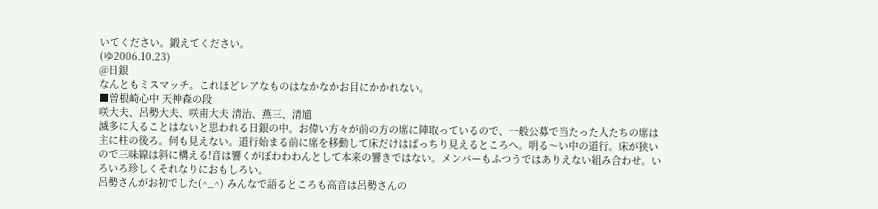いてください。鍛えてください。
(ゆ2006.10.23)
@日銀
なんともミスマッチ。これほどレアなものはなかなかお目にかかれない。
■曽根崎心中 天神森の段
咲大夫、呂勢大夫、咲甫大夫 清治、燕三、清馗
滅多に入ることはないと思われる日銀の中。お偉い方々が前の方の席に陣取っているので、一般公募で当たった人たちの席は主に柱の後ろ。何も見えない。道行始まる前に席を移動して床だけはばっちり見えるところへ。明る〜い中の道行。床が狭いので三味線は斜に構える!音は響くがぼわわわんとして本来の響きではない。メンバーもふつうではありえない組み合わせ。いろいろ珍しくそれなりにおもしろい。
呂勢さんがお初でした(^_^) みんなで語るところも高音は呂勢さんの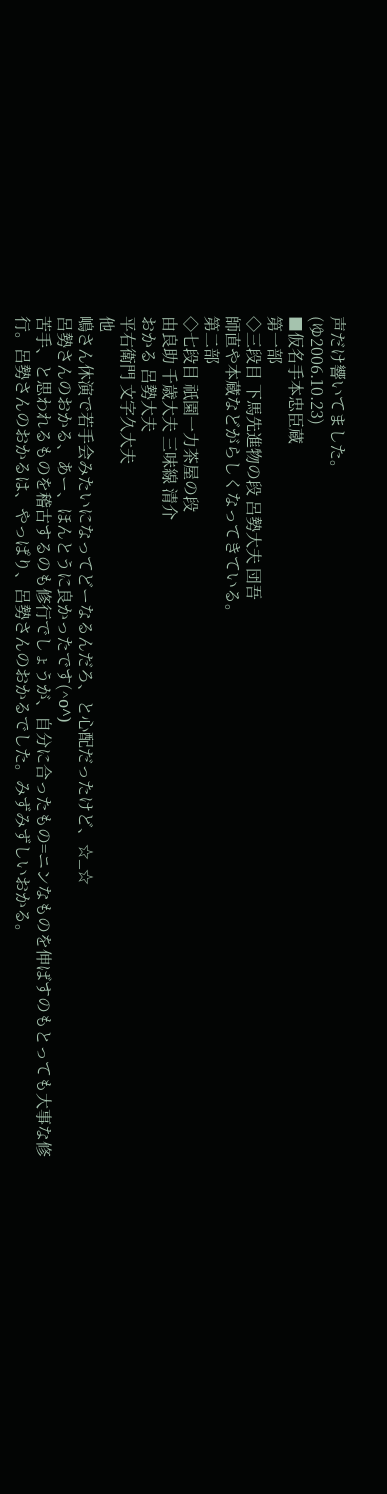声だけ響いてました。
(ゆ2006.10.23)
■仮名手本忠臣蔵
第一部
◇三段目 下馬先進物の段 呂勢大夫 団吾
師直や本蔵などがらしくなってきている。
第二部
◇七段目 祇園一力茶屋の段
由良助 千歳大夫 三味線 清介
おかる 呂勢大夫
平右衛門 文字久大夫
他
嶋さん休演で若手会みたいになってどーなるんだろ、と心配だったけど、☆_☆
呂勢さんのおかる、あー、ほんとうに良かったです(^o^)
苦手、と思われるものを稽古するのも修行でしょうが、自分に合ったもの=ニンなものを伸ばすのもとっても大事な修行。呂勢さんのおかるは、やっぱり、呂勢さんのおかるでした。みずみずしいおかる。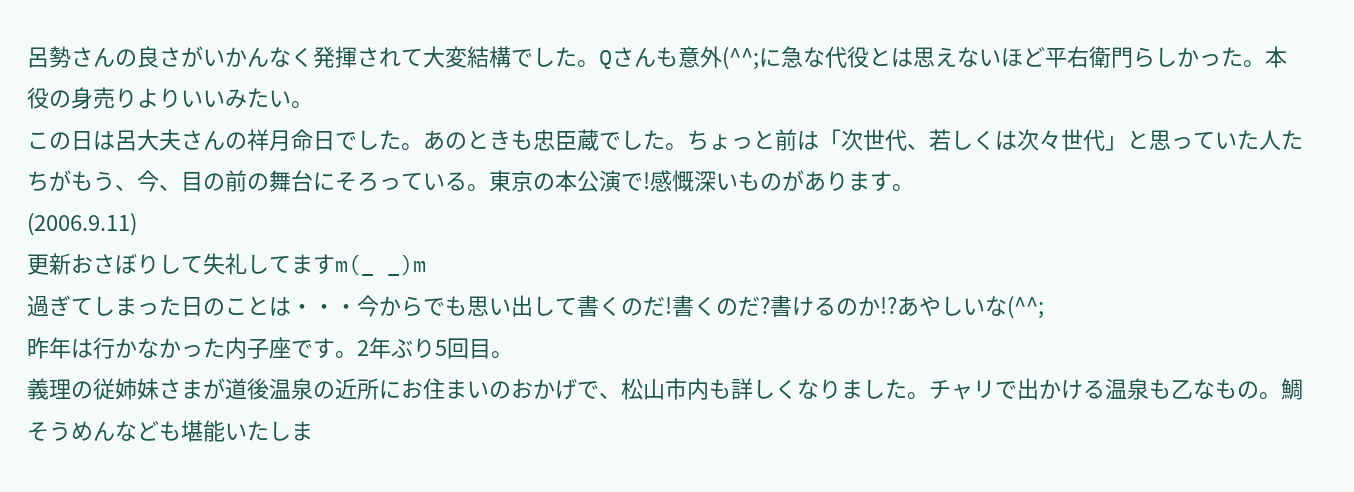呂勢さんの良さがいかんなく発揮されて大変結構でした。Qさんも意外(^^;に急な代役とは思えないほど平右衛門らしかった。本役の身売りよりいいみたい。
この日は呂大夫さんの祥月命日でした。あのときも忠臣蔵でした。ちょっと前は「次世代、若しくは次々世代」と思っていた人たちがもう、今、目の前の舞台にそろっている。東京の本公演で!感慨深いものがあります。
(2006.9.11)
更新おさぼりして失礼してますm(_ _)m
過ぎてしまった日のことは・・・今からでも思い出して書くのだ!書くのだ?書けるのか!?あやしいな(^^;
昨年は行かなかった内子座です。2年ぶり5回目。
義理の従姉妹さまが道後温泉の近所にお住まいのおかげで、松山市内も詳しくなりました。チャリで出かける温泉も乙なもの。鯛そうめんなども堪能いたしま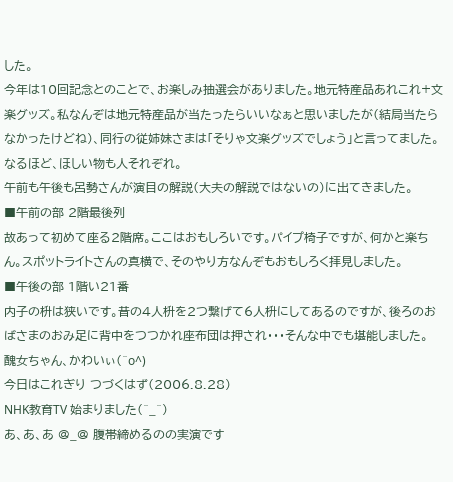した。
今年は10回記念とのことで、お楽しみ抽選会がありました。地元特産品あれこれ+文楽グッズ。私なんぞは地元特産品が当たったらいいなぁと思いましたが(結局当たらなかったけどね)、同行の従姉妹さまは「そりゃ文楽グッズでしょう」と言ってました。なるほど、ほしい物も人それぞれ。
午前も午後も呂勢さんが演目の解説(大夫の解説ではないの)に出てきました。
■午前の部 2階最後列
故あって初めて座る2階席。ここはおもしろいです。パイプ椅子ですが、何かと楽ちん。スポットライトさんの真横で、そのやり方なんぞもおもしろく拝見しました。
■午後の部 1階い21番
内子の枡は狭いです。昔の4人枡を2つ繋げて6人枡にしてあるのですが、後ろのおばさまのおみ足に背中をつつかれ座布団は押され・・・そんな中でも堪能しました。
醜女ちゃん、かわいぃ(^o^)
今日はこれぎり つづくはず(2006.8.28)
NHK教育TV 始まりました(^_^)
あ、あ、あ @_@ 腹帯締めるのの実演です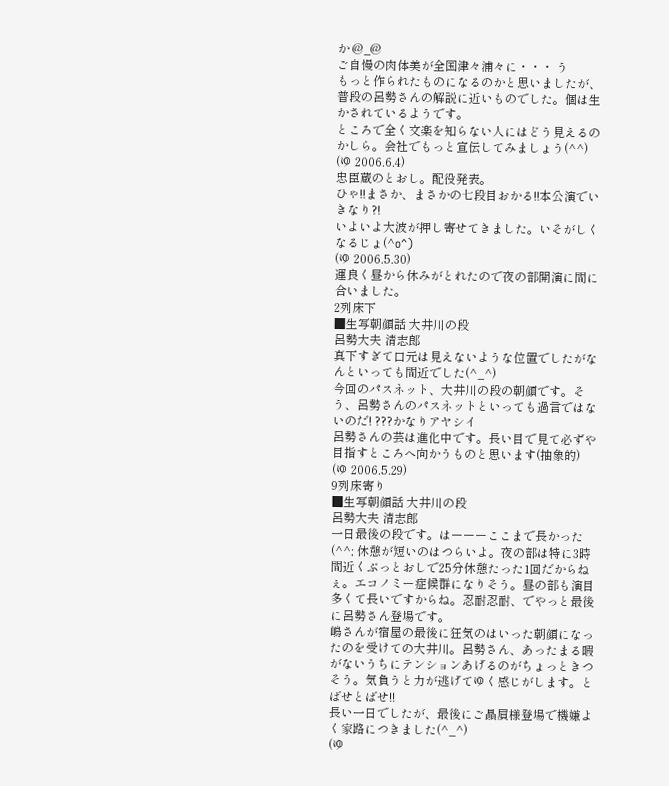か @_@
ご自慢の肉体美が全国津々浦々に・・・ う
もっと作られたものになるのかと思いましたが、普段の呂勢さんの解説に近いものでした。個は生かされているようです。
ところで全く文楽を知らない人にはどう見えるのかしら。会社でもっと宣伝してみましょう(^^)
(ゆ 2006.6.4)
忠臣蔵のとおし。配役発表。
ひゃ!!まさか、まさかの七段目おかる!!本公演でいきなり?!
いよいよ大波が押し寄せてきました。いそがしくなるじょ(^o^)
(ゆ 2006.5.30)
運良く昼から休みがとれたので夜の部開演に間に合いました。
2列床下
■生写朝顔話 大井川の段
呂勢大夫 清志郎
真下すぎて口元は見えないような位置でしたがなんといっても間近でした(^_^)
今回のパスネット、大井川の段の朝顔です。そう、呂勢さんのパスネットといっても過言ではないのだ! ???かなりアヤシイ
呂勢さんの芸は進化中です。長い目で見て必ずや目指すところへ向かうものと思います(抽象的)
(ゆ 2006.5.29)
9列床寄り
■生写朝顔話 大井川の段
呂勢大夫 清志郎
一日最後の段です。はーーーここまで長かった(^^; 休憩が短いのはつらいよ。夜の部は特に3時間近くぶっとおしで25分休憩たった1回だからねぇ。エコノミー症候群になりそう。昼の部も演目多くて長いですからね。忍耐忍耐、でやっと最後に呂勢さん登場です。
嶋さんが宿屋の最後に狂気のはいった朝顔になったのを受けての大井川。呂勢さん、あったまる暇がないうちにテンションあげるのがちょっときつそう。気負うと力が逃げてゆく感じがします。とばせとばせ!!
長い一日でしたが、最後にご贔屓様登場で機嫌よく家路につきました(^_^)
(ゆ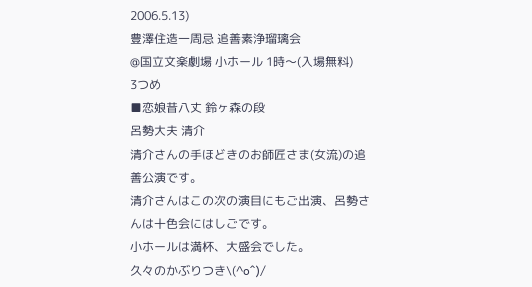2006.5.13)
豊澤住造一周忌 追善素浄瑠璃会
@国立文楽劇場 小ホール 1時〜(入場無料)
3つめ
■恋娘昔八丈 鈴ヶ森の段
呂勢大夫 清介
清介さんの手ほどきのお師匠さま(女流)の追善公演です。
清介さんはこの次の演目にもご出演、呂勢さんは十色会にはしごです。
小ホールは満杯、大盛会でした。
久々のかぶりつき\(^o^)/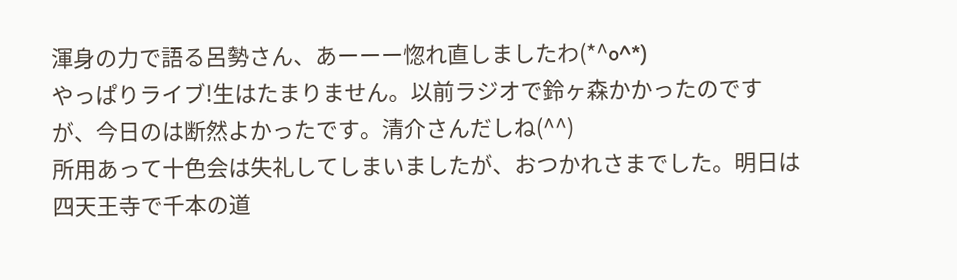渾身の力で語る呂勢さん、あーーー惚れ直しましたわ(*^o^*)
やっぱりライブ!生はたまりません。以前ラジオで鈴ヶ森かかったのですが、今日のは断然よかったです。清介さんだしね(^^)
所用あって十色会は失礼してしまいましたが、おつかれさまでした。明日は四天王寺で千本の道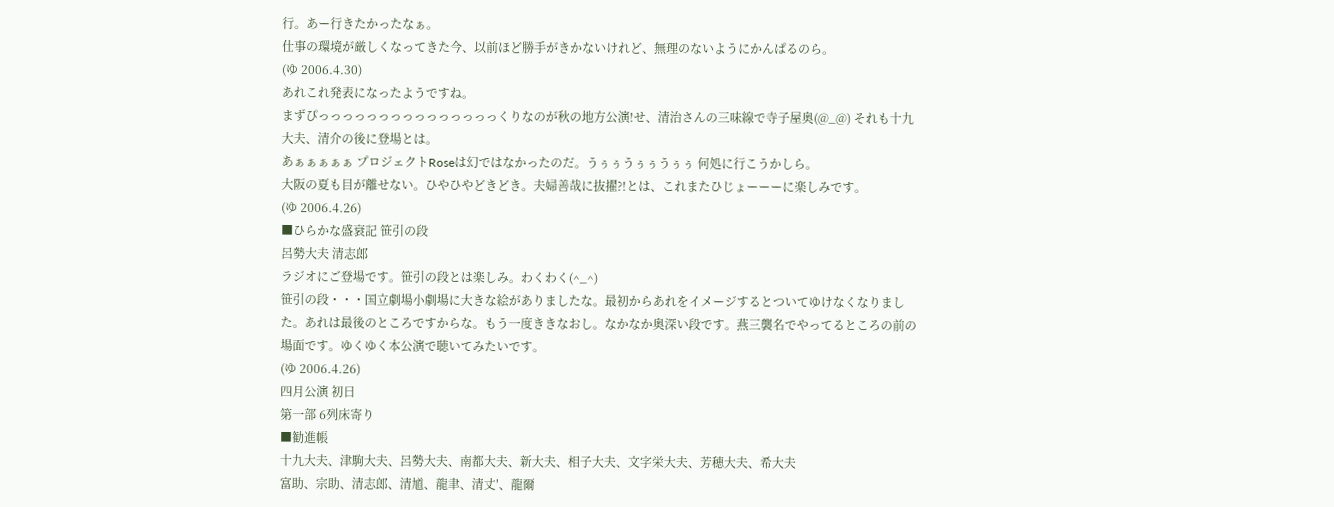行。あー行きたかったなぁ。
仕事の環境が厳しくなってきた今、以前ほど勝手がきかないけれど、無理のないようにかんぱるのら。
(ゆ 2006.4.30)
あれこれ発表になったようですね。
まずぴっっっっっっっっっっっっっっっくりなのが秋の地方公演!せ、清治さんの三味線で寺子屋奥(@_@) それも十九大夫、清介の後に登場とは。
あぁぁぁぁぁ プロジェクトRoseは幻ではなかったのだ。うぅぅうぅぅうぅぅ 何処に行こうかしら。
大阪の夏も目が離せない。ひやひやどきどき。夫婦善哉に抜擢?!とは、これまたひじょーーーに楽しみです。
(ゆ 2006.4.26)
■ひらかな盛衰記 笹引の段
呂勢大夫 清志郎
ラジオにご登場です。笹引の段とは楽しみ。わくわく(^_^)
笹引の段・・・国立劇場小劇場に大きな絵がありましたな。最初からあれをイメージするとついてゆけなくなりました。あれは最後のところですからな。もう一度ききなおし。なかなか奥深い段です。燕三襲名でやってるところの前の場面です。ゆくゆく本公演で聴いてみたいです。
(ゆ 2006.4.26)
四月公演 初日
第一部 6列床寄り
■勧進帳
十九大夫、津駒大夫、呂勢大夫、南都大夫、新大夫、相子大夫、文字栄大夫、芳穂大夫、希大夫
富助、宗助、清志郎、清馗、龍聿、清丈′、龍爾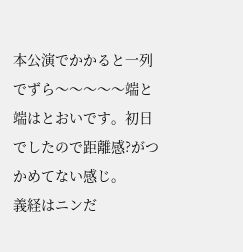本公演でかかると一列でずら〜〜〜〜〜端と端はとおいです。初日でしたので距離感?がつかめてない感じ。
義経はニンだ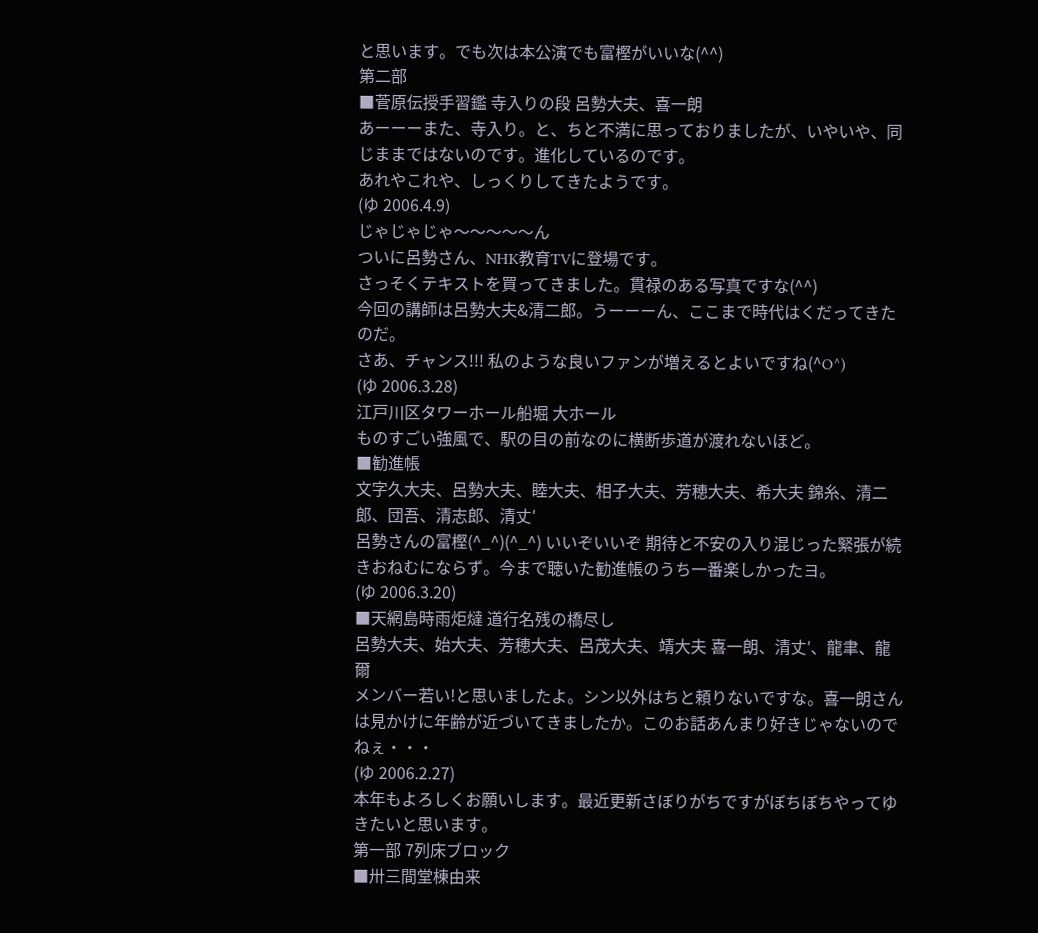と思います。でも次は本公演でも富樫がいいな(^^)
第二部
■菅原伝授手習鑑 寺入りの段 呂勢大夫、喜一朗
あーーーまた、寺入り。と、ちと不満に思っておりましたが、いやいや、同じままではないのです。進化しているのです。
あれやこれや、しっくりしてきたようです。
(ゆ 2006.4.9)
じゃじゃじゃ〜〜〜〜〜ん
ついに呂勢さん、NHK教育TVに登場です。
さっそくテキストを買ってきました。貫禄のある写真ですな(^^)
今回の講師は呂勢大夫&清二郎。うーーーん、ここまで時代はくだってきたのだ。
さあ、チャンス!!! 私のような良いファンが増えるとよいですね(^O^)
(ゆ 2006.3.28)
江戸川区タワーホール船堀 大ホール
ものすごい強風で、駅の目の前なのに横断歩道が渡れないほど。
■勧進帳
文字久大夫、呂勢大夫、睦大夫、相子大夫、芳穂大夫、希大夫 錦糸、清二郎、団吾、清志郎、清丈′
呂勢さんの富樫(^_^)(^_^) いいぞいいぞ 期待と不安の入り混じった緊張が続きおねむにならず。今まで聴いた勧進帳のうち一番楽しかったヨ。
(ゆ 2006.3.20)
■天網島時雨炬燵 道行名残の橋尽し
呂勢大夫、始大夫、芳穂大夫、呂茂大夫、靖大夫 喜一朗、清丈′、龍聿、龍爾
メンバー若い!と思いましたよ。シン以外はちと頼りないですな。喜一朗さんは見かけに年齢が近づいてきましたか。このお話あんまり好きじゃないのでねぇ・・・
(ゆ 2006.2.27)
本年もよろしくお願いします。最近更新さぼりがちですがぼちぼちやってゆきたいと思います。
第一部 7列床ブロック
■卅三間堂棟由来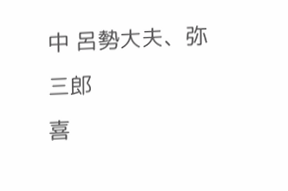中 呂勢大夫、弥三郎
喜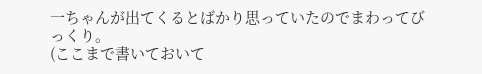一ちゃんが出てくるとばかり思っていたのでまわってびっくり。
(ここまで書いておいて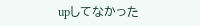upしてなかった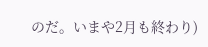のだ。いまや2月も終わり)